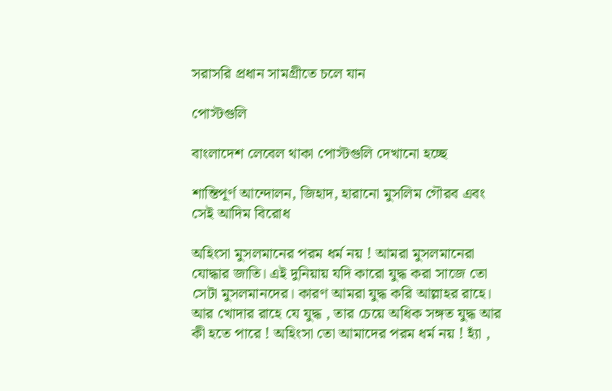সরাসরি প্রধান সামগ্রীতে চলে যান

পোস্টগুলি

বাংলাদেশ লেবেল থাকা পোস্টগুলি দেখানো হচ্ছে

শান্তিপূর্ণ আন্দোলন, জিহাদ, হারানো মুসলিম গৌরব এবং সেই আদিম বিরোধ

অহিংসা মুসলমানের পরম ধর্ম নয় ! আমরা মুসলমানেরা যোদ্ধার জাতি। এই দুনিয়ায় যদি কারো যুদ্ধ করা সাজে তো সেটা মুসলমানদের। কারণ আমরা যুদ্ধ করি আল্লাহর রাহে। আর খোদার রাহে যে যুদ্ধ , তার চেয়ে অধিক সঙ্গত যুদ্ধ আর কী হতে পারে ! অহিংসা তো আমাদের পরম ধর্ম নয় ! হ্যাঁ ,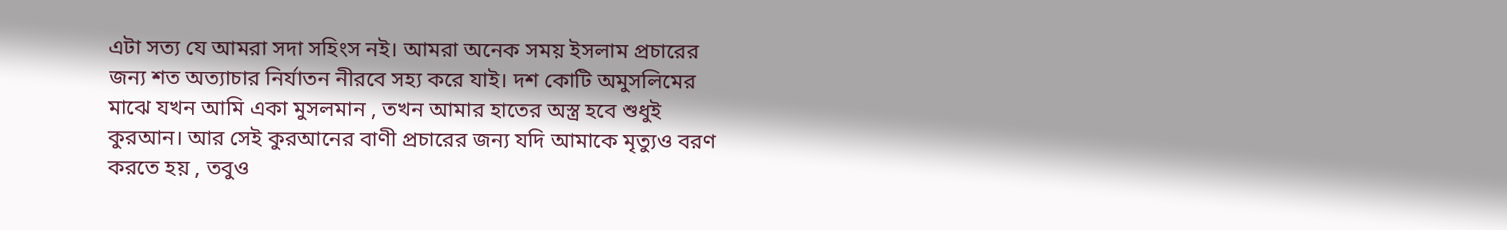এটা সত্য যে আমরা সদা সহিংস নই। আমরা অনেক সময় ইসলাম প্রচারের জন্য শত অত্যাচার নির্যাতন নীরবে সহ্য করে যাই। দশ কোটি অমুসলিমের মাঝে যখন আমি একা মুসলমান , তখন আমার হাতের অস্ত্র হবে শুধুই কুরআন। আর সেই কুরআনের বাণী প্রচারের জন্য যদি আমাকে মৃত্যুও বরণ করতে হয় , তবুও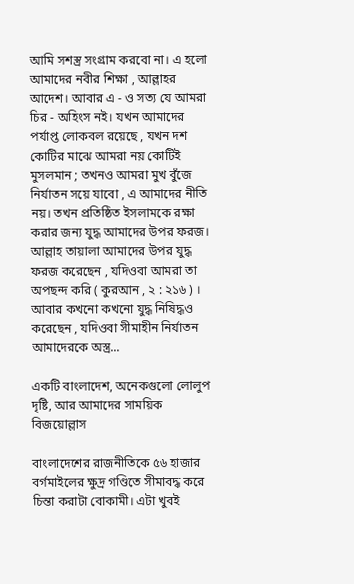আমি সশস্ত্র সংগ্রাম করবো না। এ হলো আমাদের নবীর শিক্ষা , আল্লাহর আদেশ। আবার এ - ও সত্য যে আমরা চির - অহিংস নই। যখন আমাদের পর্যাপ্ত লোকবল রয়েছে , যখন দশ কোটির মাঝে আমরা নয় কোটিই মুসলমান ; তখনও আমরা মুখ বুঁজে নির্যাতন সয়ে যাবো , এ আমাদের নীতি নয়। তখন প্রতিষ্ঠিত ইসলামকে রক্ষা করার জন্য যুদ্ধ আমাদের উপর ফরজ। আল্লাহ তায়ালা আমাদের উপর যুদ্ধ ফরজ করেছেন , যদিওবা আমরা তা অপছন্দ করি ( কুরআন , ২ : ২১৬ ) । আবার কখনো কখনো যুদ্ধ নিষিদ্ধও করেছেন , যদিওবা সীমাহীন নির্যাতন আমাদেরকে অস্ত্র...

একটি বাংলাদেশ, অনেকগুলো লোলুপ দৃষ্টি, আর আমাদের সাময়িক বিজয়োল্লাস

বাংলাদেশের রাজনীতিকে ৫৬ হাজার বর্গমাইলের ক্ষুদ্র গণ্ডিতে সীমাবদ্ধ করে চিন্তা করাটা বোকামী। এটা খুবই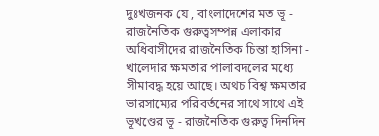দুঃখজনক যে , বাংলাদেশের মত ভূ - রাজনৈতিক গুরুত্বসম্পন্ন এলাকার অধিবাসীদের রাজনৈতিক চিন্তা হাসিনা - খালেদার ক্ষমতার পালাবদলের মধ্যে সীমাবদ্ধ হয়ে আছে। অথচ বিশ্ব ক্ষমতার ভারসাম্যের পরিবর্তনের সাথে সাথে এই ভূখণ্ডের ভূ - রাজনৈতিক গুরুত্ব দিনদিন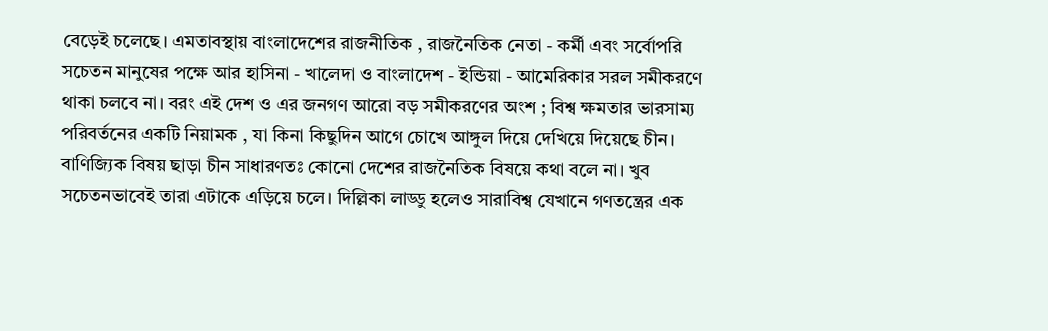বেড়েই চলেছে। এমতাবস্থায় বাংলাদেশের রাজনীতিক , রাজনৈতিক নেতা - কর্মী এবং সর্বোপরি সচেতন মানুষের পক্ষে আর হাসিনা - খালেদা ও বাংলাদেশ - ইন্ডিয়া - আমেরিকার সরল সমীকরণে থাকা চলবে না। বরং এই দেশ ও এর জনগণ আরো বড় সমীকরণের অংশ ; বিশ্ব ক্ষমতার ভারসাম্য পরিবর্তনের একটি নিয়ামক , যা কিনা কিছুদিন আগে চোখে আঙ্গুল দিয়ে দেখিয়ে দিয়েছে চীন। বাণিজ্যিক বিষয় ছাড়া চীন সাধারণতঃ কোনো দেশের রাজনৈতিক বিষয়ে কথা বলে না। খুব সচেতনভাবেই তারা এটাকে এড়িয়ে চলে। দিল্লিকা লাড্ডু হলেও সারাবিশ্ব যেখানে গণতন্ত্রের এক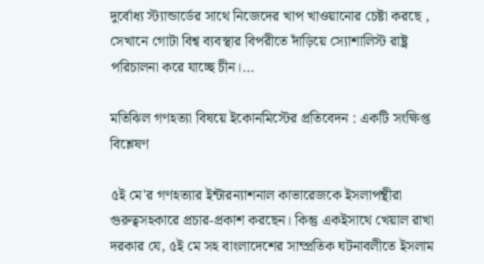দুর্বোধ্য স্ট্যান্ডার্ডের সাথে নিজেদের খাপ খাওয়ানোর চেষ্টা করছে , সেখানে গোটা বিশ্ব ব্যবস্থার বিপরীতে দাঁড়িয়ে স্যোশালিস্ট রাষ্ট্র পরিচালনা করে যাচ্ছে চীন।...

মতিঝিল গণহত্যা বিষয়ে ইকোনমিস্টের প্রতিবেদন : একটি সংক্ষিপ্ত বিশ্লেষণ

৫ই মে'র গণহত্যার ইন্টারন্যাশনাল কাভারেজকে ইসলাপন্থীরা গুরুত্বসহকারে প্রচার-প্রকাশ করছেন। কিন্তু একইসাথে খেয়াল রাখা দরকার যে, ৫ই মে সহ বাংলাদেশের সাম্প্রতিক ঘটনাবলীতে ইসলাম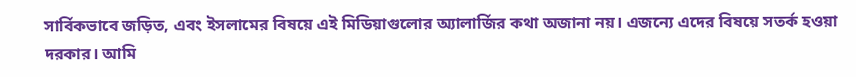সার্বিকভাবে জড়িত, এবং ইসলামের বিষয়ে এই মিডিয়াগুলোর অ্যালার্জির কথা অজানা নয়। এজন্যে এদের বিষয়ে সতর্ক হওয়া দরকার। আমি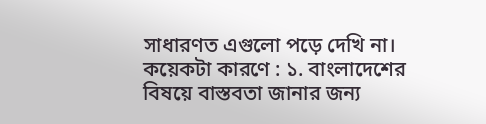সাধারণত এগুলো পড়ে দেখি না। কয়েকটা কারণে : ১. বাংলাদেশের বিষয়ে বাস্তবতা জানার জন্য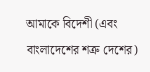আমাকে বিদেশী (এবং বাংলাদেশের শত্রু দেশের)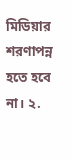মিডিয়ার শরণাপন্ন হতে হবে না। ২.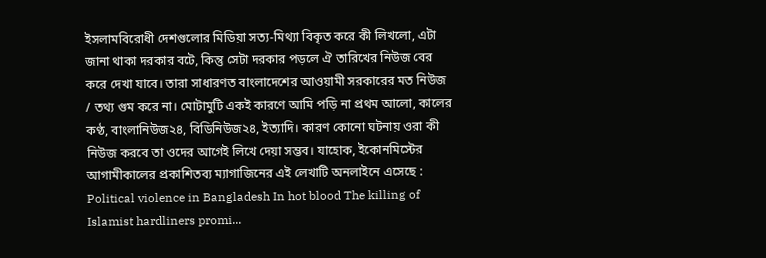ইসলামবিরোধী দেশগুলোর মিডিয়া সত্য-মিথ্যা বিকৃত করে কী লিখলো, এটা জানা থাকা দরকার বটে, কিন্তু সেটা দরকার পড়লে ঐ তারিখের নিউজ বের করে দেখা যাবে। তারা সাধারণত বাংলাদেশের আওয়ামী সরকারের মত নিউজ / তথ্য গুম করে না। মোটামুটি একই কারণে আমি পড়ি না প্রথম আলো, কালের কণ্ঠ, বাংলানিউজ২৪, বিডিনিউজ২৪, ইত্যাদি। কারণ কোনো ঘটনায় ওরা কী নিউজ করবে তা ওদের আগেই লিখে দেয়া সম্ভব। যাহোক, ইকোনমিস্টের আগামীকালের প্রকাশিতব্য ম্যাগাজিনের এই লেখাটি অনলাইনে এসেছে :  Political violence in Bangladesh In hot blood The killing of Islamist hardliners promi...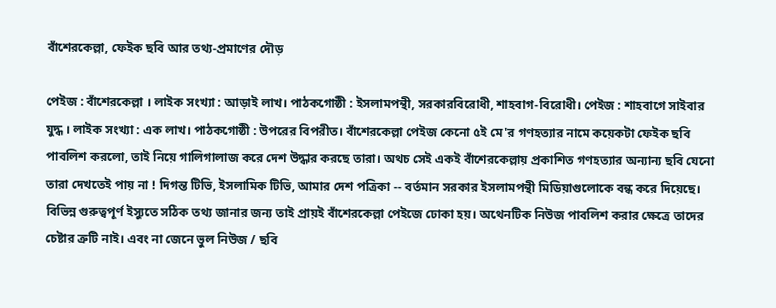বাঁশেরকেল্লা, ফেইক ছবি আর তথ্য-প্রমাণের দৌড়

পেইজ : বাঁশেরকেল্লা । লাইক সংখ্যা : আড়াই লাখ। পাঠকগোষ্ঠী : ইসলামপন্থী, সরকারবিরোধী, শাহবাগ-বিরোধী। পেইজ : শাহবাগে সাইবার যুদ্ধ । লাইক সংখ্যা : এক লাখ। পাঠকগোষ্ঠী : উপরের বিপরীত। বাঁশেরকেল্লা পেইজ কেনো ৫ই মে'র গণহত্যার নামে কয়েকটা ফেইক ছবি পাবলিশ করলো, তাই নিয়ে গালিগালাজ করে দেশ উদ্ধার করছে তারা। অথচ সেই একই বাঁশেরকেল্লায় প্রকাশিত গণহত্যার অন্যান্য ছবি যেনো তারা দেখতেই পায় না ! দিগন্ত টিভি, ইসলামিক টিভি, আমার দেশ পত্রিকা -- বর্তমান সরকার ইসলামপন্থী মিডিয়াগুলোকে বন্ধ করে দিয়েছে। বিভিন্ন গুরুত্বপূর্ণ ইস্যুতে সঠিক তথ্য জানার জন্য তাই প্রায়ই বাঁশেরকেল্লা পেইজে ঢোকা হয়। অথেনটিক নিউজ পাবলিশ করার ক্ষেত্রে তাদের চেষ্টার ত্রুটি নাই। এবং না জেনে ভুল নিউজ / ছবি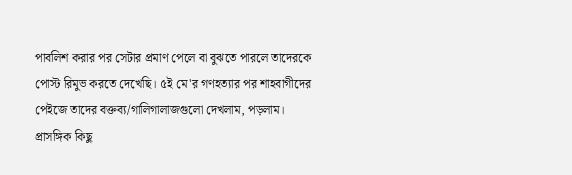পাবলিশ করার পর সেটার প্রমাণ পেলে বা বুঝতে পারলে তাদেরকে পোস্ট রিমুভ করতে দেখেছি। ৫ই মে'র গণহত্যার পর শাহবাগীদের পেইজে তাদের বক্তব্য/গালিগালাজগুলো দেখলাম, পড়লাম। প্রাসঙ্গিক কিছু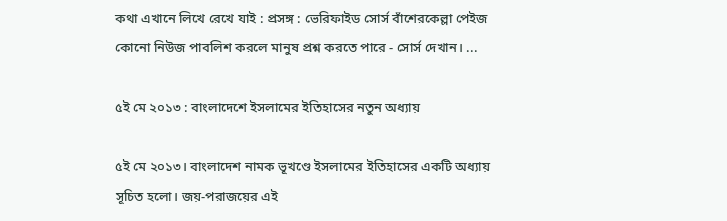কথা এখানে লিখে রেখে যাই : প্রসঙ্গ : ভেরিফাইড সোর্স বাঁশেরকেল্লা পেইজ কোনো নিউজ পাবলিশ করলে মানুষ প্রশ্ন করতে পারে - সোর্স দেখান। ...

৫ই মে ২০১৩ : বাংলাদেশে ইসলামের ইতিহাসের নতুন অধ্যায়

৫ই মে ২০১৩। বাংলাদেশ নামক ভূখণ্ডে ইসলামের ইতিহাসের একটি অধ্যায় সূচিত হলো। জয়-পরাজয়ের এই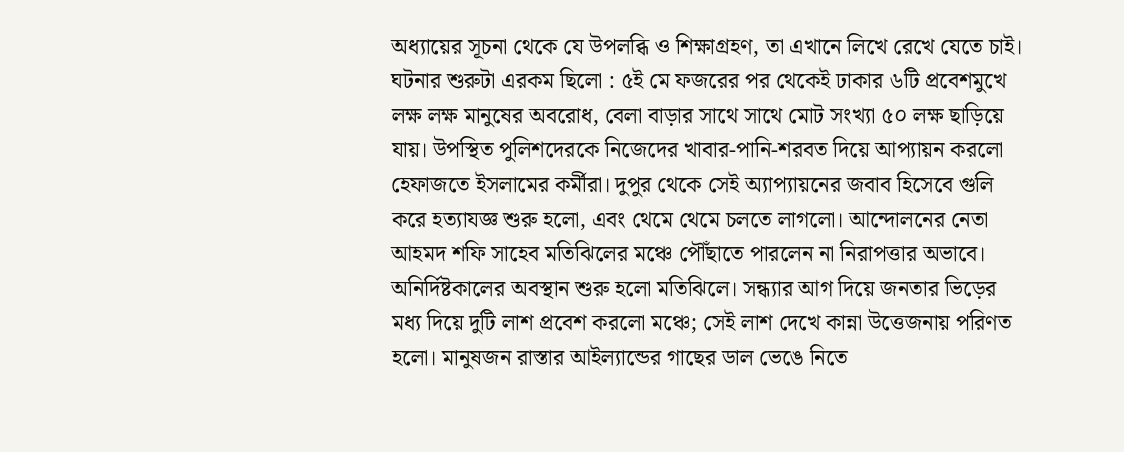অধ্যায়ের সূচনা থেকে যে উপলব্ধি ও শিক্ষাগ্রহণ, তা এখানে লিখে রেখে যেতে চাই। ঘটনার শুরুটা এরকম ছিলো : ৫ই মে ফজরের পর থেকেই ঢাকার ৬টি প্রবেশমুখে লক্ষ লক্ষ মানুষের অবরোধ, বেলা বাড়ার সাথে সাথে মোট সংখ্যা ৫০ লক্ষ ছাড়িয়ে যায়। উপস্থিত পুলিশদেরকে নিজেদের খাবার-পানি-শরবত দিয়ে আপ্যায়ন করলো হেফাজতে ইসলামের কর্মীরা। দুপুর থেকে সেই অ্যাপ্যায়নের জবাব হিসেবে গুলি করে হত্যাযজ্ঞ শুরু হলো, এবং থেমে থেমে চলতে লাগলো। আন্দোলনের নেতা আহমদ শফি সাহেব মতিঝিলের মঞ্চে পৌঁছাতে পারলেন না নিরাপত্তার অভাবে। অনির্দিষ্টকালের অবস্থান শুরু হলো মতিঝিলে। সন্ধ্যার আগ দিয়ে জনতার ভিড়ের মধ্য দিয়ে দুটি লাশ প্রবেশ করলো মঞ্চে; সেই লাশ দেখে কান্না উত্তেজনায় পরিণত হলো। মানুষজন রাস্তার আইল্যান্ডের গাছের ডাল ভেঙে নিতে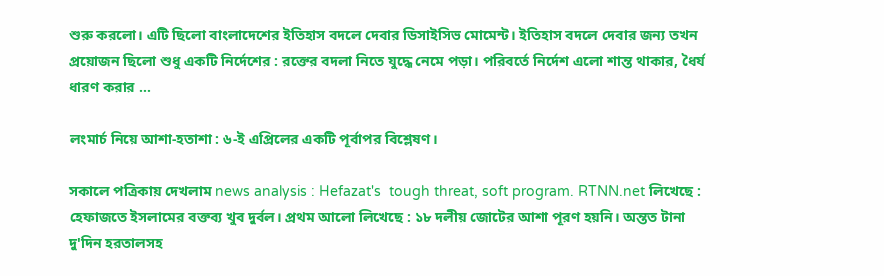শুরু করলো। এটি ছিলো বাংলাদেশের ইতিহাস বদলে দেবার ডিসাইসিভ মোমেন্ট। ইতিহাস বদলে দেবার জন্য তখন প্রয়োজন ছিলো শুধু একটি নির্দেশের : রক্তের বদলা নিতে যুদ্ধে নেমে পড়া। পরিবর্তে নির্দেশ এলো শান্ত থাকার, ধৈর্য ধারণ করার ...

লংমার্চ নিয়ে আশা-হতাশা : ৬-ই এপ্রিলের একটি পূর্বাপর বিশ্লেষণ।

সকালে পত্রিকায় দেখলাম news analysis : Hefazat's  tough threat, soft program. RTNN.net লিখেছে : হেফাজতে ইসলামের বক্তব্য খুব দুর্বল। প্রথম আলো লিখেছে : ১৮ দলীয় জোটের আশা পূরণ হয়নি। অন্তত টানা দু'দিন হরতালসহ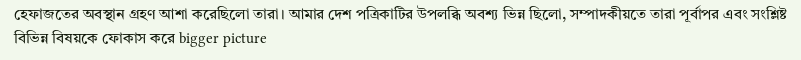হেফাজতের অবস্থান গ্রহণ আশা করেছিলো তারা। আমার দেশ পত্রিকাটির উপলব্ধি অবশ্য ভিন্ন ছিলো, সম্পাদকীয়তে তারা পূর্বাপর এবং সংশ্লিষ্ট বিভিন্ন বিষয়কে ফোকাস করে bigger picture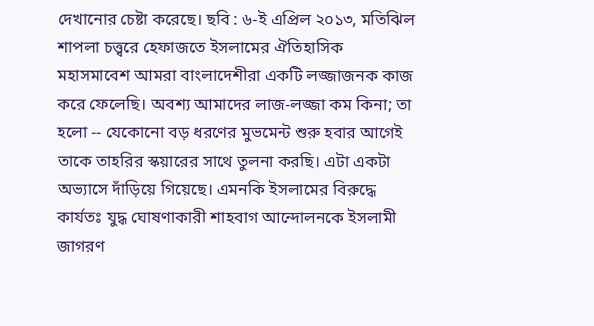দেখানোর চেষ্টা করেছে। ছবি : ৬-ই এপ্রিল ২০১৩, মতিঝিল শাপলা চত্ত্বরে হেফাজতে ইসলামের ঐতিহাসিক মহাসমাবেশ আমরা বাংলাদেশীরা একটি লজ্জাজনক কাজ করে ফেলেছি। অবশ্য আমাদের লাজ-লজ্জা কম কিনা; তা হলো -- যেকোনো বড় ধরণের মুভমেন্ট শুরু হবার আগেই তাকে তাহরির স্কয়ারের সাথে তুলনা করছি। এটা একটা অভ্যাসে দাঁড়িয়ে গিয়েছে। এমনকি ইসলামের বিরুদ্ধে কার্যতঃ যুদ্ধ ঘোষণাকারী শাহবাগ আন্দোলনকে ইসলামী জাগরণ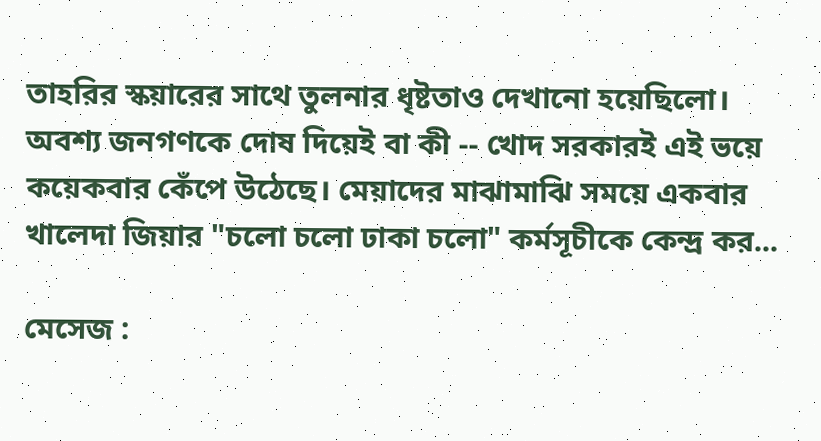তাহরির স্কয়ারের সাথে তুলনার ধৃষ্টতাও দেখানো হয়েছিলো। অবশ্য জনগণকে দোষ দিয়েই বা কী -- খোদ সরকারই এই ভয়ে কয়েকবার কেঁপে উঠেছে। মেয়াদের মাঝামাঝি সময়ে একবার খালেদা জিয়ার "চলো চলো ঢাকা চলো" কর্মসূচীকে কেন্দ্র কর...

মেসেজ :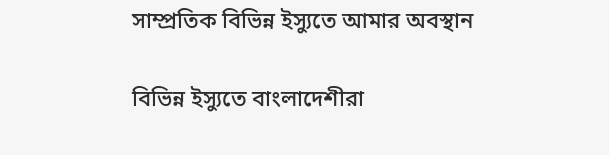সাম্প্রতিক বিভিন্ন ইস্যুতে আমার অবস্থান

বিভিন্ন ইস্যুতে বাংলাদেশীরা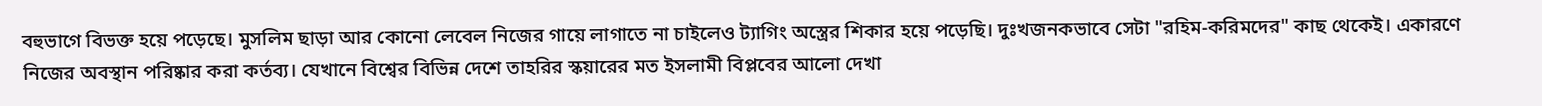বহুভাগে বিভক্ত হয়ে পড়েছে। মুসলিম ছাড়া আর কোনো লেবেল নিজের গায়ে লাগাতে না চাইলেও ট্যাগিং অস্ত্রের শিকার হয়ে পড়েছি। দুঃখজনকভাবে সেটা "রহিম-করিমদের" কাছ থেকেই। একারণে নিজের অবস্থান পরিষ্কার করা কর্তব্য। যেখানে বিশ্বের বিভিন্ন দেশে তাহরির স্কয়ারের মত ইসলামী বিপ্লবের আলো দেখা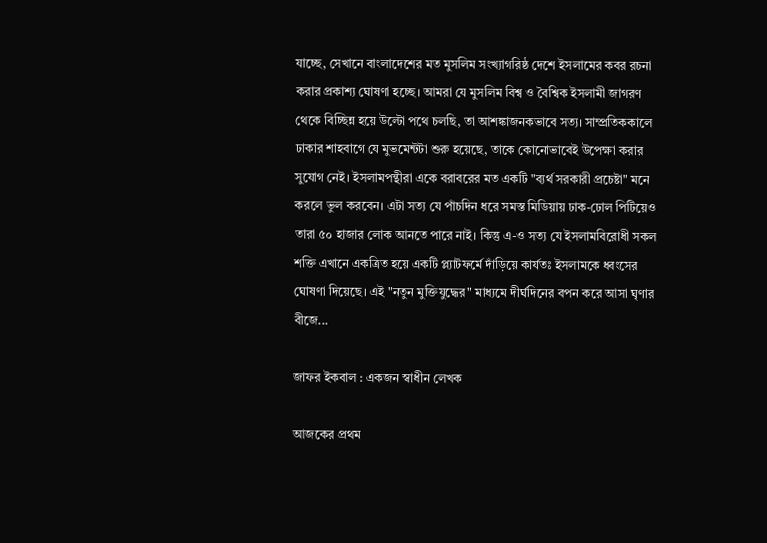যাচ্ছে, সেখানে বাংলাদেশের মত মুসলিম সংখ্যাগরিষ্ঠ দেশে ইসলামের কবর রচনা করার প্রকাশ্য ঘোষণা হচ্ছে। আমরা যে মুসলিম বিশ্ব ও বৈশ্বিক ইসলামী জাগরণ থেকে বিচ্ছিন্ন হয়ে উল্টো পথে চলছি, তা আশঙ্কাজনকভাবে সত্য। সাম্প্রতিককালে ঢাকার শাহবাগে যে মুভমেন্টটা শুরু হয়েছে, তাকে কোনোভাবেই উপেক্ষা করার সুযোগ নেই। ইসলামপন্থীরা একে বরাবরের মত একটি "ব্যর্থ সরকারী প্রচেষ্টা" মনে করলে ভুল করবেন। এটা সত্য যে পাঁচদিন ধরে সমস্ত মিডিয়ায় ঢাক-ঢোল পিটিয়েও তারা ৫০ হাজার লোক আনতে পারে নাই। কিন্তু এ-ও সত্য যে ইসলামবিরোধী সকল শক্তি এখানে একত্রিত হয়ে একটি প্ল্যাটফর্মে দাঁড়িয়ে কার্যতঃ ইসলামকে ধ্বংসের ঘোষণা দিয়েছে। এই "নতুন মুক্তিযুদ্ধের" মাধ্যমে দীর্ঘদিনের বপন করে আসা ঘৃণার বীজে...

জাফর ইকবাল : একজন স্বাধীন লেখক

আজকের প্রথম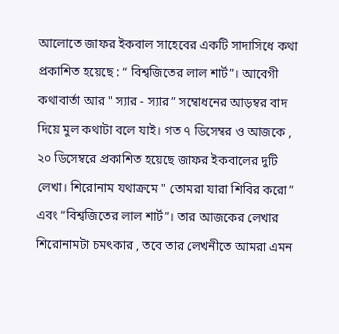আলোতে জাফর ইকবাল সাহেবের একটি সাদাসিধে কথা প্রকাশিত হয়েছে : “ বিশ্বজিতের লাল শার্ট”। আবেগী কথাবার্তা আর " স্যার - স্যার” সম্বোধনের আড়ম্বর বাদ দিয়ে মুল কথাটা বলে যাই। গত ৭ ডিসেম্বর ও আজকে , ২০ ডিসেম্বরে প্রকাশিত হয়েছে জাফর ইকবালের দুটি লেখা। শিরোনাম যথাক্রমে " তোমরা যারা শিবির করো” এবং “বিশ্বজিতের লাল শার্ট”। তার আজকের লেখার শিরোনামটা চমৎকার , তবে তার লেখনীতে আমরা এমন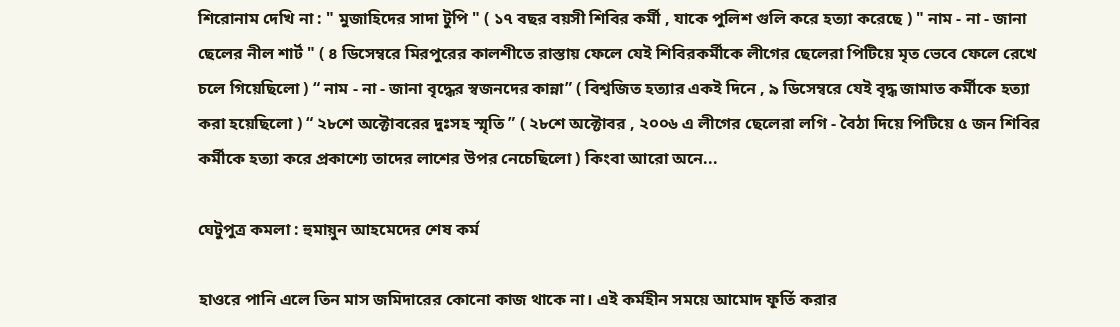শিরোনাম দেখি না : " মুজাহিদের সাদা টুপি " ( ১৭ বছর বয়সী শিবির কর্মী , যাকে পুলিশ গুলি করে হত্যা করেছে ) " নাম - না - জানা ছেলের নীল শার্ট " ( ৪ ডিসেম্বরে মিরপুরের কালশীতে রাস্তায় ফেলে যেই শিবিরকর্মীকে লীগের ছেলেরা পিটিয়ে মৃত ভেবে ফেলে রেখে চলে গিয়েছিলো ) “ নাম - না - জানা বৃদ্ধের স্বজনদের কান্না” ( বিশ্বজিত হত্যার একই দিনে , ৯ ডিসেম্বরে যেই বৃদ্ধ জামাত কর্মীকে হত্যা করা হয়েছিলো ) “ ২৮শে অক্টোবরের দুঃসহ স্মৃতি ” ( ২৮শে অক্টোবর , ২০০৬ এ লীগের ছেলেরা লগি - বৈঠা দিয়ে পিটিয়ে ৫ জন শিবির কর্মীকে হত্যা করে প্রকাশ্যে তাদের লাশের উপর নেচেছিলো ) কিংবা আরো অনে...

ঘেটুপুত্র কমলা : হুমায়ুন আহমেদের শেষ কর্ম

হাওরে পানি এলে তিন মাস জমিদারের কোনো কাজ থাকে না। এই কর্মহীন সময়ে আমোদ ফূর্তি করার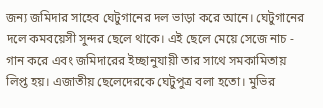জন্য জমিদার সাহেব ঘেটুগানের দল ভাড়া করে আনে। ঘেটুগানের দলে কমবয়েসী সুন্দর ছেলে থাকে। এই ছেলে মেয়ে সেজে নাচ - গান করে এবং জমিদারের ইচ্ছানুযায়ী তার সাথে সমকামিতায় লিপ্ত হয়। এজাতীয় ছেলেদেরকে ঘেটুপুত্র বলা হতো। মুভির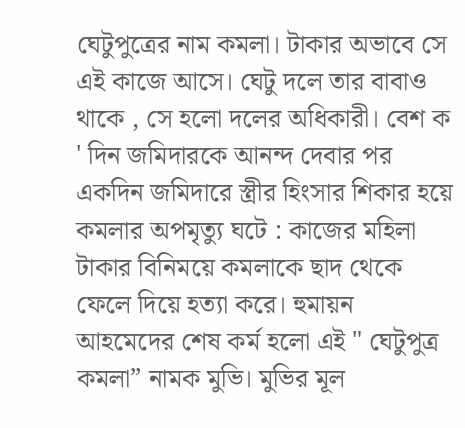ঘেটুপুত্রের নাম কমলা। টাকার অভাবে সে এই কাজে আসে। ঘেটু দলে তার বাবাও থাকে , সে হলো দলের অধিকারী। বেশ ক ' দিন জমিদারকে আনন্দ দেবার পর একদিন জমিদারে স্ত্রীর হিংসার শিকার হয়ে কমলার অপমৃত্যু ঘটে : কাজের মহিলা টাকার বিনিময়ে কমলাকে ছাদ থেকে ফেলে দিয়ে হত্যা করে। হুমায়ন আহমেদের শেষ কর্ম হলো এই " ঘেটুপুত্র কমলা” নামক মুভি। মুভির মূল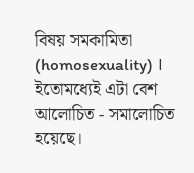বিষয় সমকামিতা (homosexuality) । ইতোমধ্যেই এটা বেশ আলোচিত - সমালোচিত হয়েছে।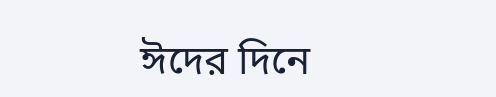ঈদের দিনে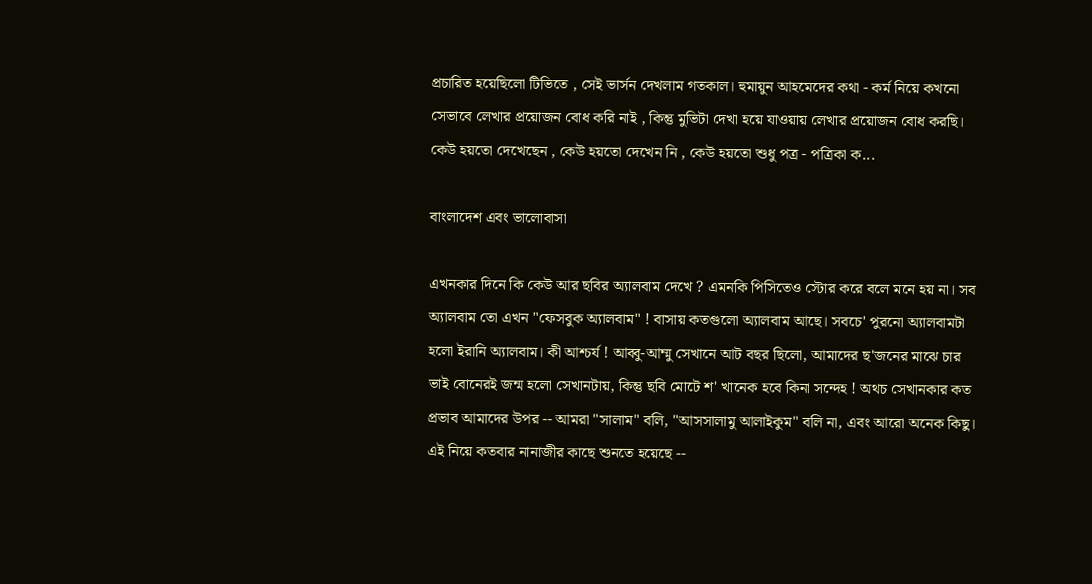প্রচারিত হয়েছিলো টিভিতে , সেই ভার্সন দেখলাম গতকাল। হুমায়ুন আহমেদের কথা - কর্ম নিয়ে কখনো সেভাবে লেখার প্রয়োজন বোধ করি নাই , কিন্তু মুভিটা দেখা হয়ে যাওয়ায় লেখার প্রয়োজন বোধ করছি। কেউ হয়তো দেখেছেন , কেউ হয়তো দেখেন নি , কেউ হয়তো শুধু পত্র - পত্রিকা ক...

বাংলাদেশ এবং ভালোবাসা

এখনকার দিনে কি কেউ আর ছবির অ্যালবাম দেখে ? এমনকি পিসিতেও স্টোর করে বলে মনে হয় না। সব অ্যালবাম তো এখন "ফেসবুক অ্যালবাম" ! বাসায় কতগুলো অ্যালবাম আছে। সবচে' পুরনো অ্যালবামটা হলো ইরানি অ্যালবাম। কী আশ্চর্য ! আব্বু-আম্মু সেখানে আট বছর ছিলো, আমাদের ছ'জনের মাঝে চার ভাই বোনেরই জন্ম হলো সেখানটায়, কিন্তু ছবি মোটে শ' খানেক হবে কিনা সন্দেহ ! অথচ সেখানকার কত প্রভাব আমাদের উপর -- আমরা "সালাম" বলি, "আসসালামু আলাইকুম" বলি না, এবং আরো অনেক কিছু। এই নিয়ে কতবার নানাজীর কাছে শুনতে হয়েছে --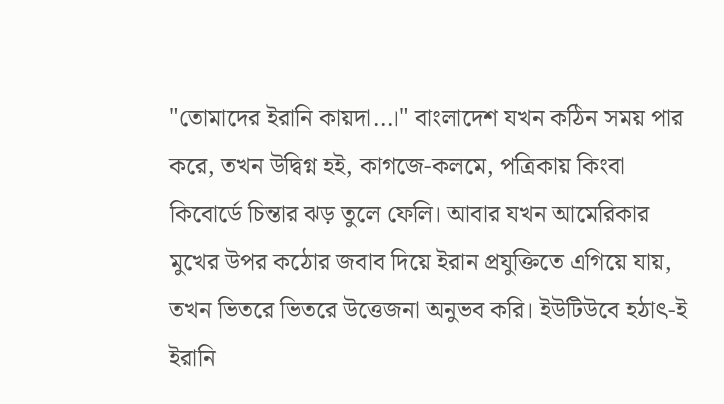"তোমাদের ইরানি কায়দা...।" বাংলাদেশ যখন কঠিন সময় পার করে, তখন উদ্বিগ্ন হই, কাগজে-কলমে, পত্রিকায় কিংবা কিবোর্ডে চিন্তার ঝড় তুলে ফেলি। আবার যখন আমেরিকার মুখের উপর কঠোর জবাব দিয়ে ইরান প্রযুক্তিতে এগিয়ে যায়, তখন ভিতরে ভিতরে উত্তেজনা অনুভব করি। ইউটিউবে হঠাৎ-ই ইরানি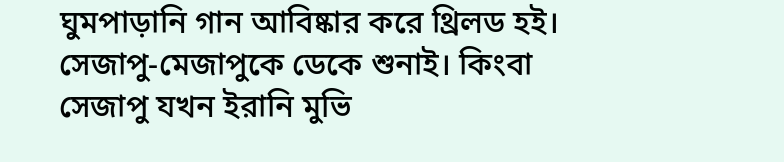ঘুমপাড়ানি গান আবিষ্কার করে থ্রিলড হই। সেজাপু-মেজাপুকে ডেকে শুনাই। কিংবা সেজাপু যখন ইরানি মুভি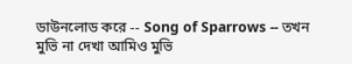ডাউনলোড করে -- Song of Sparrows -- তখন মুভি না দেখা আমিও মুভি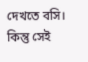দেখতে বসি। কিন্তু সেই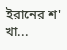ইরানের শ' খা...